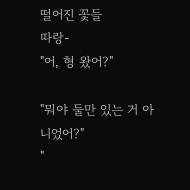떨어진 꽃들
따랑-
"어, 형 왔어?"

"뭐야 둘만 있는 거 아니었어?"
"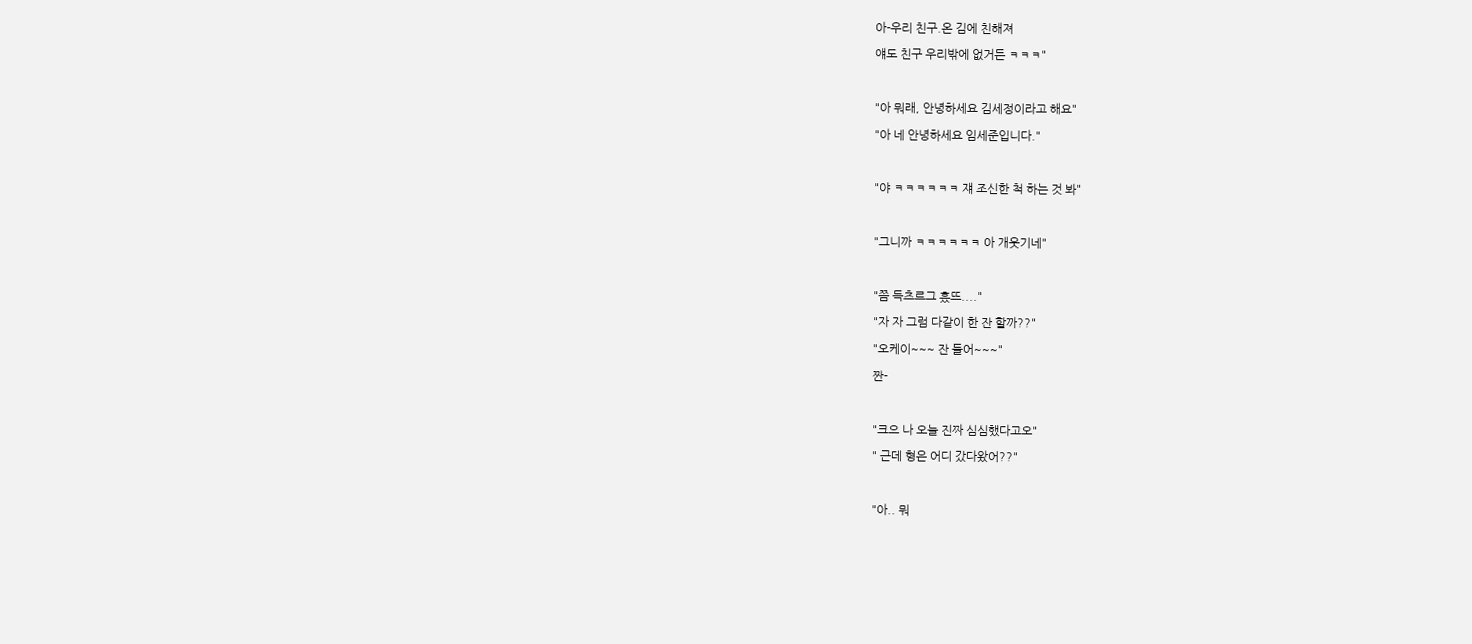아-우리 친구.온 김에 친해져
얘도 친구 우리밖에 없거든 ㅋㅋㅋ"

"아 뭐래, 안녕하세요 김세정이라고 해요"
"아 네 안녕하세요 임세준입니다."

"야 ㅋㅋㅋㅋㅋㅋ 쟤 조신한 척 하는 것 봐"

"그니까 ㅋㅋㅋㅋㅋㅋ 아 개웃기네"

"쯤 득츠르그 흤뜨...."
"자 자 그럼 다같이 한 잔 할까??"
"오케이~~~ 잔 들어~~~"
짠-

"크으 나 오늘 진짜 심심했다고오"
" 근데 형은 어디 갔다왔어??"

"아.. 뭐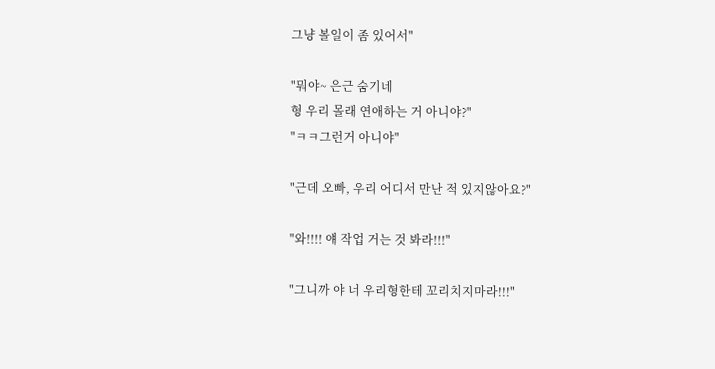그냥 볼일이 좀 있어서"

"뭐야~ 은근 숨기네
형 우리 몰래 연애하는 거 아니야?"
"ㅋㅋ그런거 아니야"

"근데 오빠, 우리 어디서 만난 적 있지않아요?"

"와!!!! 얘 작업 거는 것 봐라!!!"

"그니까 야 너 우리형한테 꼬리치지마라!!!"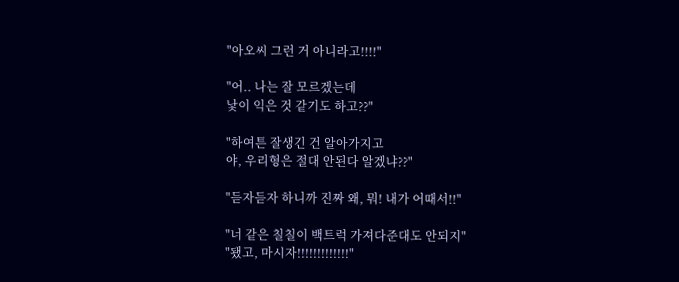"아오씨 그런 거 아니라고!!!!"

"어.. 나는 잘 모르겠는데
낯이 익은 것 같기도 하고??"

"하여튼 잘생긴 건 알아가지고
야, 우리형은 절대 안된다 알겠냐??"

"듣자듣자 하니까 진짜 왜, 뭐! 내가 어때서!!"

"너 같은 칠칠이 백트럭 가져다준대도 안되지"
"됐고, 마시자!!!!!!!!!!!!!"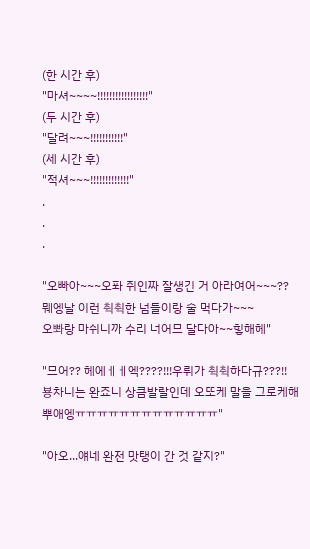(한 시간 후)
"마셔~~~~!!!!!!!!!!!!!!!!!"
(두 시간 후)
"달려~~~!!!!!!!!!!!"
(세 시간 후)
"적셔~~~!!!!!!!!!!!!!"
.
.
.

"오빠아~~~오퐈 쥐인짜 잘생긴 거 아라여어~~~??
뭬엥날 이런 췩췩한 넘들이랑 술 먹다가~~~
오뽜랑 마쉬니까 수리 너어므 달다아~~힣해헤"

"므어?? 헤에ㅔㅔ엑????!!!우뤼가 췩췩하다규???!!
뵹차니는 완죠니 상큼발랄인데 오또케 말을 그로케해
뿌애엥ㅠㅠㅠㅠㅠㅠㅠㅠㅠㅠㅠㅠㅠ"

"아오...얘네 완전 맛탱이 간 것 같지?"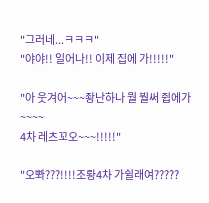"그러네...ㅋㅋㅋ"
"야야!! 일어나!! 이제 집에 가!!!!!"

"아 웃겨어~~~좡난하나 뭘 붤써 쥡에가~~~~
4차 레츠꼬오~~~!!!!!"

"오뽜???!!!!조뢍4차 가쉴래여?????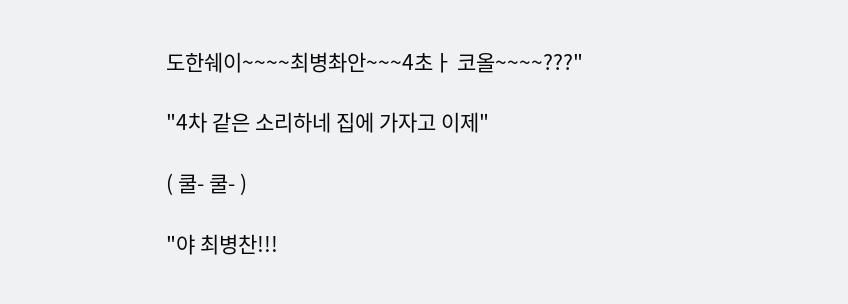도한쉐이~~~~최병촤안~~~4초ㅏ 코올~~~~???"

"4차 같은 소리하네 집에 가자고 이제"

( 쿨- 쿨- )

"야 최병찬!!!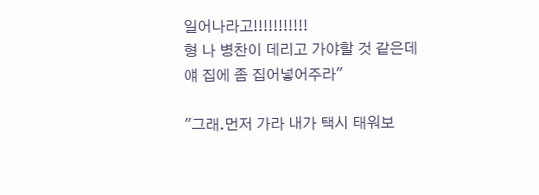일어나라고!!!!!!!!!!!
형 나 병찬이 데리고 가야할 것 같은데
얘 집에 좀 집어넣어주라"

"그래.먼저 가라 내가 택시 태워보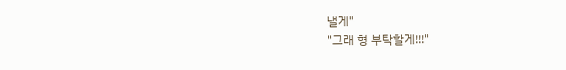낼게"
"그래 형 부탁할게!!!"